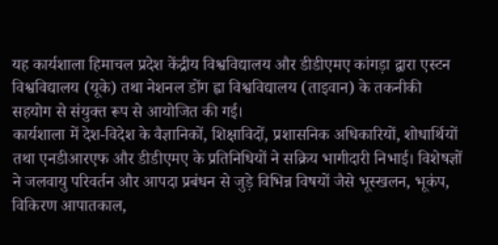यह कार्यशाला हिमाचल प्रदेश केंद्रीय विश्वविद्यालय और डीडीएमए कांगड़ा द्वारा एस्टन विश्वविद्यालय (यूके) तथा नेशनल डोंग ह्वा विश्वविद्यालय (ताइवान) के तकनीकी सहयोग से संयुक्त रूप से आयोजित की गई।
कार्यशाला में देश-विदेश के वैज्ञानिकों, शिक्षाविदों, प्रशासनिक अधिकारियों, शोधार्थियों तथा एनडीआरएफ और डीडीएमए के प्रतिनिधियों ने सक्रिय भागीदारी निभाई। विशेषज्ञों ने जलवायु परिवर्तन और आपदा प्रबंधन से जुड़े विभिन्न विषयों जैसे भूस्खलन, भूकंप, विकिरण आपातकाल,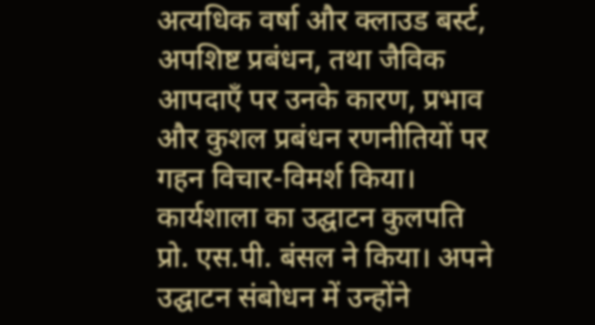अत्यधिक वर्षा और क्लाउड बर्स्ट, अपशिष्ट प्रबंधन, तथा जैविक आपदाएँ पर उनके कारण, प्रभाव और कुशल प्रबंधन रणनीतियों पर गहन विचार-विमर्श किया।
कार्यशाला का उद्घाटन कुलपति प्रो. एस.पी. बंसल ने किया। अपने उद्घाटन संबोधन में उन्होंने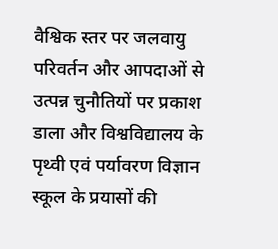वैश्विक स्तर पर जलवायु परिवर्तन और आपदाओं से उत्पन्न चुनौतियों पर प्रकाश डाला और विश्वविद्यालय के पृथ्वी एवं पर्यावरण विज्ञान स्कूल के प्रयासों की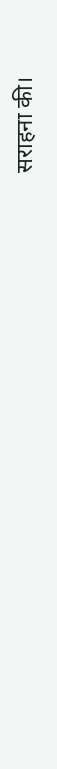सराहना की।